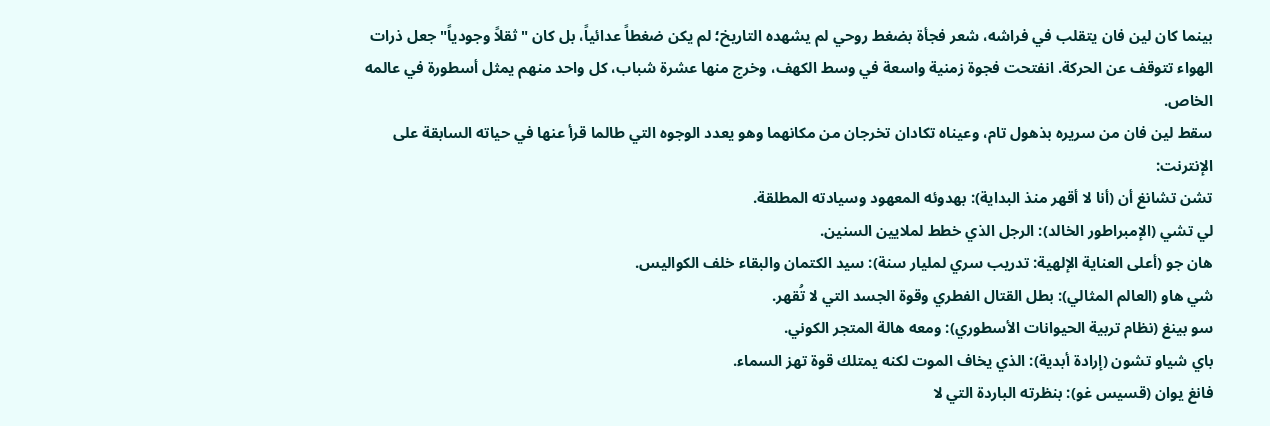بينما كان لين فان يتقلب في فراشه، شعر فجأة بضغط روحي لم يشهده التاريخ؛ لم يكن ضغطاً عدائياً، بل كان "ثقلاً وجودياً" جعل ذرات الهواء تتوقف عن الحركة. انفتحت فجوة زمنية واسعة في وسط الكهف، وخرج منها عشرة شباب، كل واحد منهم يمثل أسطورة في عالمه الخاص.
سقط لين فان من سريره بذهول تام، وعيناه تكادان تخرجان من مكانهما وهو يعدد الوجوه التي طالما قرأ عنها في حياته السابقة على الإنترنت:
تشن تشانغ أن (أنا لا أقهر منذ البداية): بهدوئه المعهود وسيادته المطلقة.
لي تشي (الإمبراطور الخالد): الرجل الذي خطط لملايين السنين.
هان جو (أعلى العناية الإلهية: تدريب سري لمليار سنة): سيد الكتمان والبقاء خلف الكواليس.
شي هاو (العالم المثالي): بطل القتال الفطري وقوة الجسد التي لا تُقهر.
سو بينغ (نظام تربية الحيوانات الأسطوري): ومعه هالة المتجر الكوني.
باي شياو تشون (إرادة أبدية): الذي يخاف الموت لكنه يمتلك قوة تهز السماء.
فانغ يوان (قسيس غو): بنظرته الباردة التي لا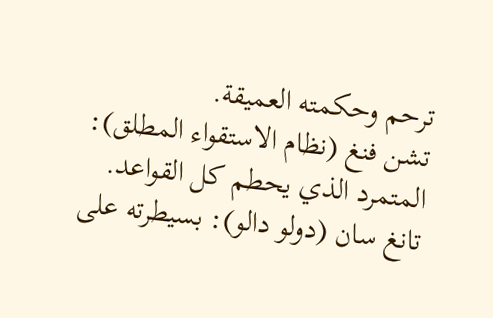ترحم وحكمته العميقة.
تشن فنغ (نظام الاستقواء المطلق): المتمرد الذي يحطم كل القواعد.
تانغ سان (دولو دالو): بسيطرته على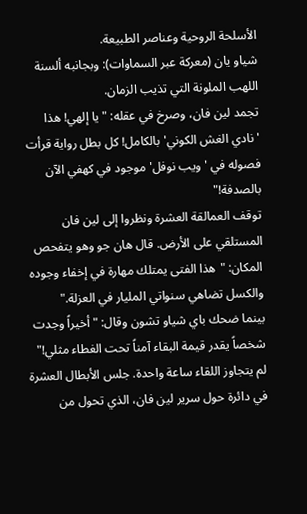الأسلحة الروحية وعناصر الطبيعة.
شياو يان (معركة عبر السماوات): وبجانبه ألسنة اللهب الملونة التي تذيب الزمان.
تجمد لين فان، وصرخ في عقله: "يا إلهي! هذا 'نادي الغش الكوني' بالكامل! كل بطل رواية قرأت فصوله في 'ويب نوفل' موجود في كهفي الآن بالصدفة!"
توقف العمالقة العشرة ونظروا إلى لين فان المستلقي على الأرض. قال هان جو وهو يتفحص المكان: "هذا الفتى يمتلك مهارة في إخفاء وجوده والكسل تضاهي سنواتي المليار في العزلة."
بينما ضحك باي شياو تشون وقال: "أخيراً وجدت شخصاً يقدر قيمة البقاء آمناً تحت الغطاء مثلي!"
لم يتجاوز اللقاء ساعة واحدة. جلس الأبطال العشرة في دائرة حول سرير لين فان، الذي تحول من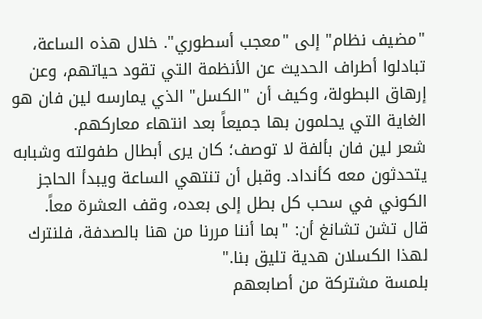"مضيف نظام" إلى "معجب أسطوري". خلال هذه الساعة، تبادلوا أطراف الحديث عن الأنظمة التي تقود حياتهم، وعن إرهاق البطولة، وكيف أن "الكسل" الذي يمارسه لين فان هو الغاية التي يحلمون بها جميعاً بعد انتهاء معاركهم.
شعر لين فان بألفة لا توصف؛ كان يرى أبطال طفولته وشبابه يتحدثون معه كأنداد. وقبل أن تنتهي الساعة ويبدأ الحاجز الكوني في سحب كل بطل إلى بعده، وقف العشرة معاً.
قال تشن تشانغ أن: "بما أننا مررنا من هنا بالصدفة، فلنترك لهذا الكسلان هدية تليق بنا."
بلمسة مشتركة من أصابعهم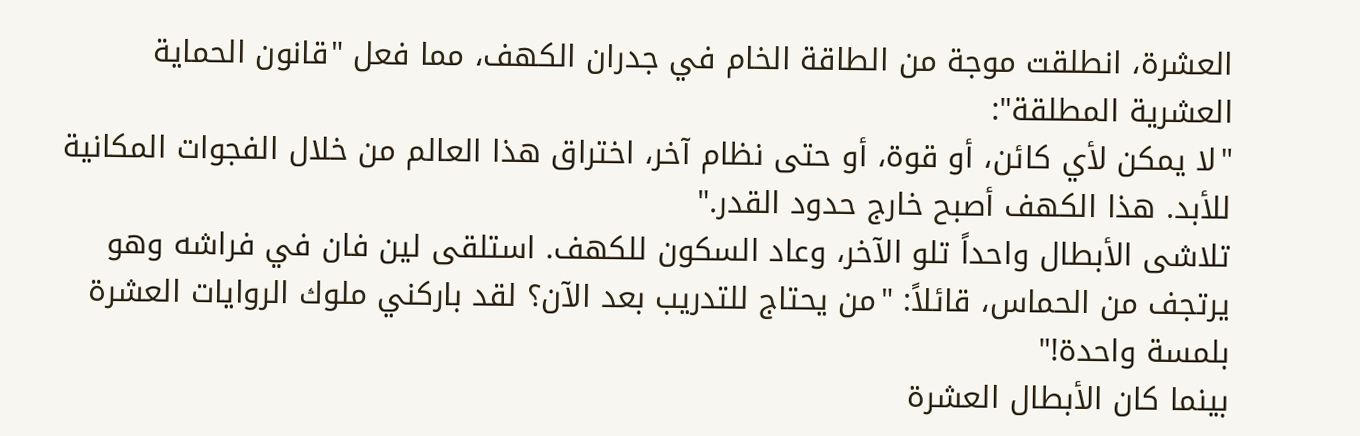العشرة، انطلقت موجة من الطاقة الخام في جدران الكهف، مما فعل "قانون الحماية العشرية المطلقة":
"لا يمكن لأي كائن، أو قوة، أو حتى نظام آخر، اختراق هذا العالم من خلال الفجوات المكانية للأبد. هذا الكهف أصبح خارج حدود القدر."
تلاشى الأبطال واحداً تلو الآخر، وعاد السكون للكهف. استلقى لين فان في فراشه وهو يرتجف من الحماس، قائلاً: "من يحتاج للتدريب بعد الآن؟ لقد باركني ملوك الروايات العشرة بلمسة واحدة!"
بينما كان الأبطال العشرة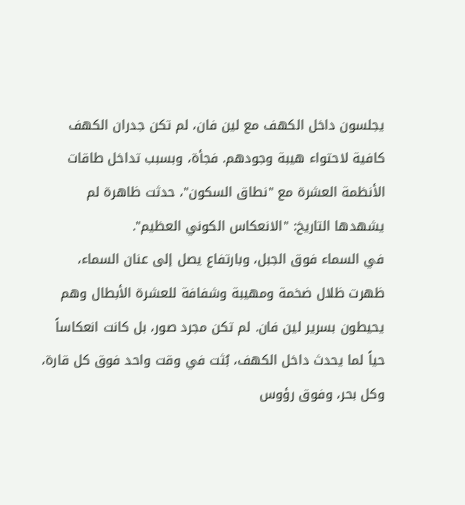يجلسون داخل الكهف مع لين فان، لم تكن جدران الكهف كافية لاحتواء هيبة وجودهم. فجأة، وبسبب تداخل طاقات الأنظمة العشرة مع "نطاق السكون"، حدثت ظاهرة لم يشهدها التاريخ: "الانعكاس الكوني العظيم".
في السماء فوق الجبل، وبارتفاع يصل إلى عنان السماء، ظهرت ظلال ضخمة ومهيبة وشفافة للعشرة الأبطال وهم يحيطون بسرير لين فان. لم تكن مجرد صور، بل كانت انعكاساً حياً لما يحدث داخل الكهف، بُثت في وقت واحد فوق كل قارة، وكل بحر، وفوق رؤوس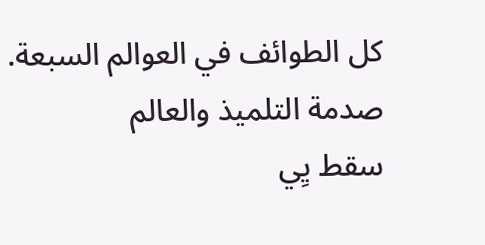كل الطوائف في العوالم السبعة.
صدمة التلميذ والعالم
سقط يِي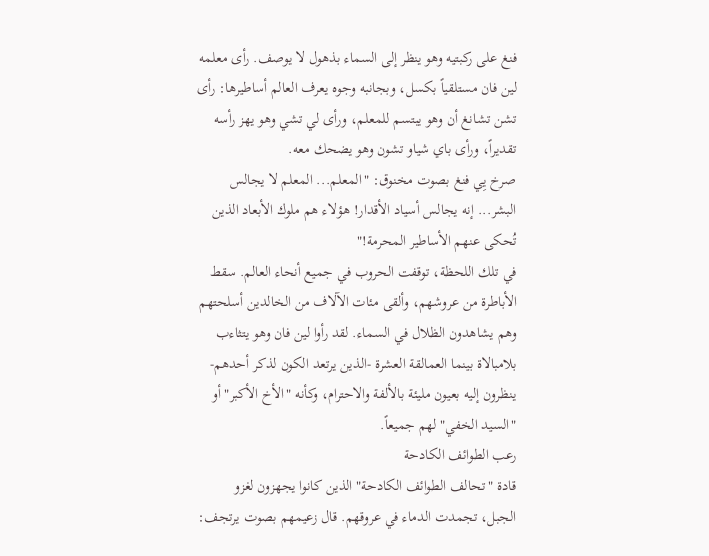فنغ على ركبتيه وهو ينظر إلى السماء بذهول لا يوصف. رأى معلمه لين فان مستلقياً بكسل، وبجانبه وجوه يعرف العالم أساطيرها: رأى تشن تشانغ أن وهو يبتسم للمعلم، ورأى لي تشي وهو يهز رأسه تقديراً، ورأى باي شياو تشون وهو يضحك معه.
صرخ يِي فنغ بصوت مخنوق: "المعلم... المعلم لا يجالس البشر... إنه يجالس أسياد الأقدار! هؤلاء هم ملوك الأبعاد الذين تُحكى عنهم الأساطير المحرمة!"
في تلك اللحظة، توقفت الحروب في جميع أنحاء العالم. سقط الأباطرة من عروشهم، وألقى مئات الآلاف من الخالدين أسلحتهم وهم يشاهدون الظلال في السماء. لقد رأوا لين فان وهو يتثاءب بلامبالاة بينما العمالقة العشرة -الذين يرتعد الكون لذكر أحدهم- ينظرون إليه بعيون مليئة بالألفة والاحترام، وكأنه "الأخ الأكبر" أو "السيد الخفي" لهم جميعاً.
رعب الطوائف الكادحة
قادة "تحالف الطوائف الكادحة" الذين كانوا يجهزون لغزو الجبل، تجمدت الدماء في عروقهم. قال زعيمهم بصوت يرتجف: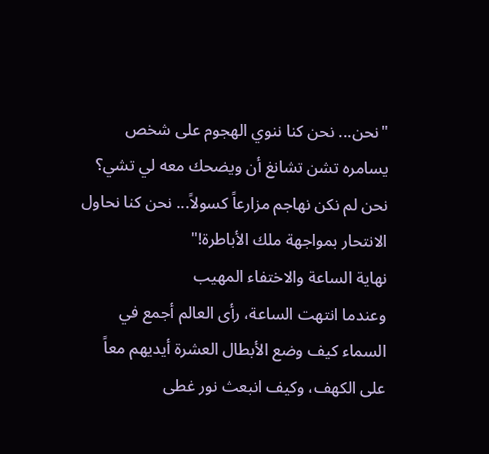"نحن... نحن كنا ننوي الهجوم على شخص يسامره تشن تشانغ أن ويضحك معه لي تشي؟ نحن لم نكن نهاجم مزارعاً كسولاً... نحن كنا نحاول الانتحار بمواجهة ملك الأباطرة!"
نهاية الساعة والاختفاء المهيب
وعندما انتهت الساعة، رأى العالم أجمع في السماء كيف وضع الأبطال العشرة أيديهم معاً على الكهف، وكيف انبعث نور غطى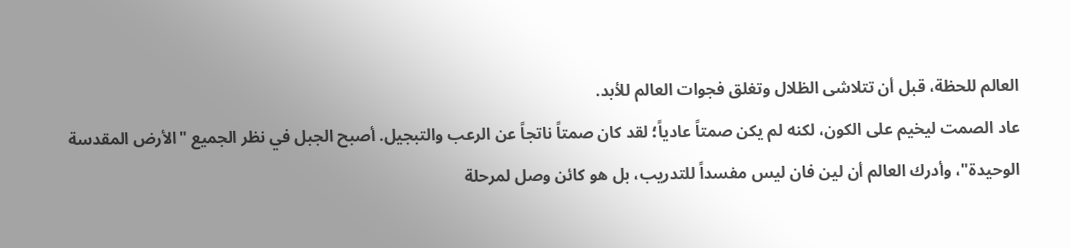العالم للحظة، قبل أن تتلاشى الظلال وتغلق فجوات العالم للأبد.
عاد الصمت ليخيم على الكون، لكنه لم يكن صمتاً عادياً؛ لقد كان صمتاً ناتجاً عن الرعب والتبجيل. أصبح الجبل في نظر الجميع "الأرض المقدسة الوحيدة"، وأدرك العالم أن لين فان ليس مفسداً للتدريب، بل هو كائن وصل لمرحلة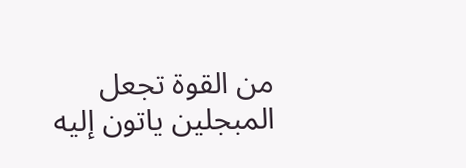من القوة تجعل المبجلين ياتون إليه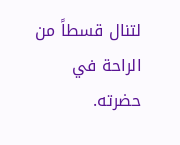لتنال قسطاً من الراحة في حضرته.